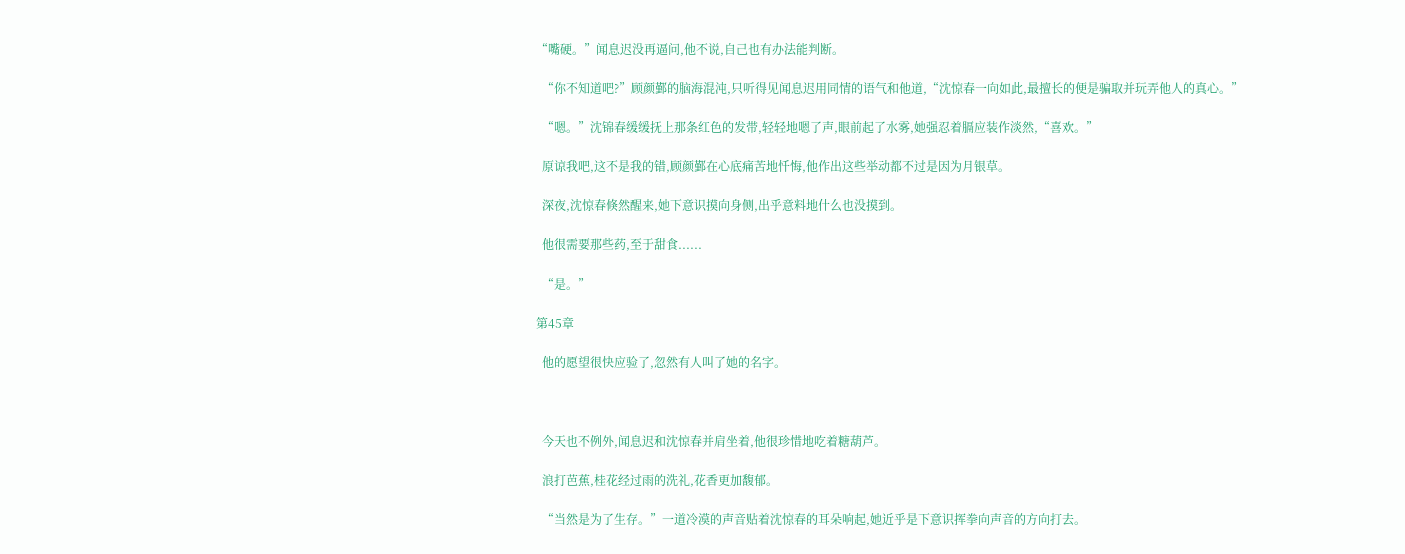“嘴硬。”闻息迟没再逼问,他不说,自己也有办法能判断。

  “你不知道吧?”顾颜鄞的脑海混沌,只听得见闻息迟用同情的语气和他道,“沈惊春一向如此,最擅长的便是骗取并玩弄他人的真心。”

  “嗯。”沈锦春缓缓抚上那条红色的发带,轻轻地嗯了声,眼前起了水雾,她强忍着膈应装作淡然,“喜欢。”

  原谅我吧,这不是我的错,顾颜鄞在心底痛苦地忏悔,他作出这些举动都不过是因为月银草。

  深夜,沈惊春倏然醒来,她下意识摸向身侧,出乎意料地什么也没摸到。

  他很需要那些药,至于甜食......

  “是。”

第45章

  他的愿望很快应验了,忽然有人叫了她的名字。



  今天也不例外,闻息迟和沈惊春并肩坐着,他很珍惜地吃着糖葫芦。

  浪打芭蕉,桂花经过雨的洗礼,花香更加馥郁。

  “当然是为了生存。”一道冷漠的声音贴着沈惊春的耳朵响起,她近乎是下意识挥拳向声音的方向打去。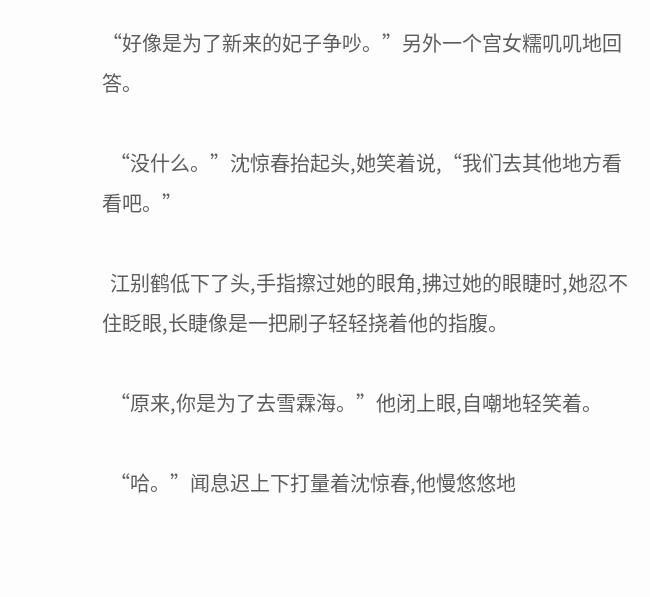“好像是为了新来的妃子争吵。”另外一个宫女糯叽叽地回答。

  “没什么。”沈惊春抬起头,她笑着说,“我们去其他地方看看吧。”

  江别鹤低下了头,手指擦过她的眼角,拂过她的眼睫时,她忍不住眨眼,长睫像是一把刷子轻轻挠着他的指腹。

  “原来,你是为了去雪霖海。”他闭上眼,自嘲地轻笑着。

  “哈。”闻息迟上下打量着沈惊春,他慢悠悠地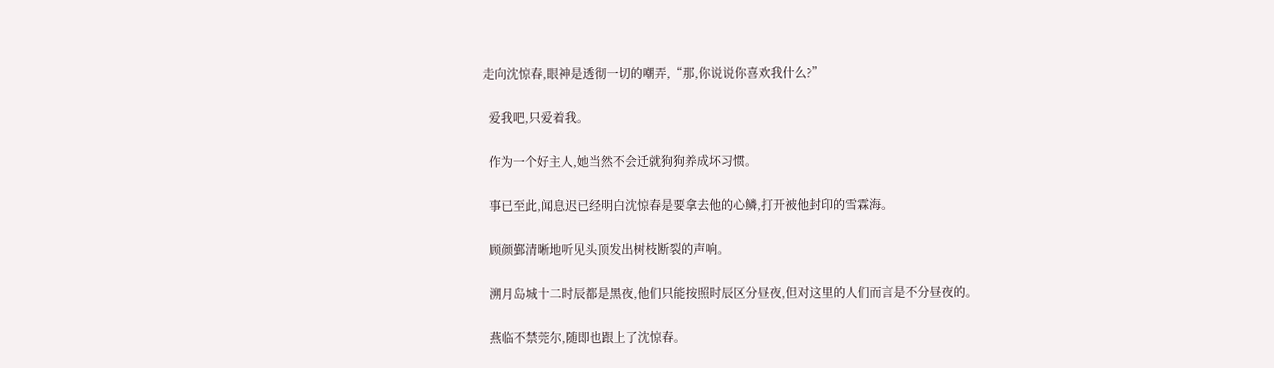走向沈惊春,眼神是透彻一切的嘲弄,“那,你说说你喜欢我什么?”

  爱我吧,只爱着我。

  作为一个好主人,她当然不会迁就狗狗养成坏习惯。

  事已至此,闻息迟已经明白沈惊春是要拿去他的心鳞,打开被他封印的雪霖海。

  顾颜鄞清晰地听见头顶发出树枝断裂的声响。

  溯月岛城十二时辰都是黑夜,他们只能按照时辰区分昼夜,但对这里的人们而言是不分昼夜的。

  燕临不禁莞尔,随即也跟上了沈惊春。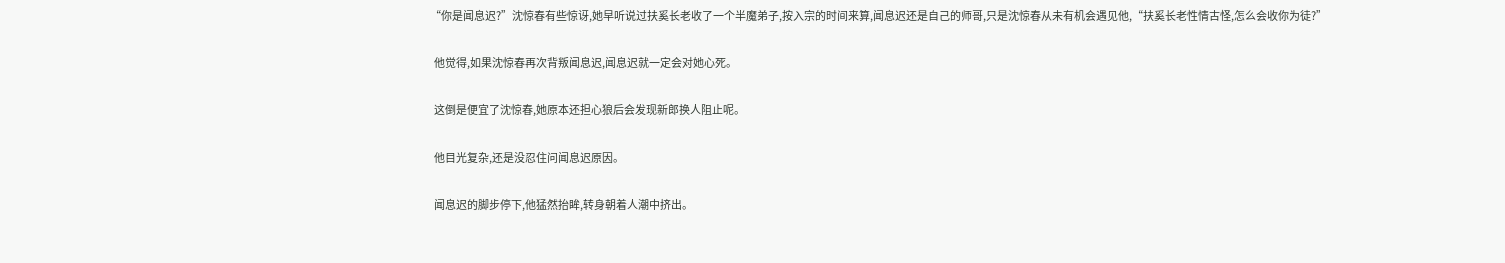“你是闻息迟?”沈惊春有些惊讶,她早听说过扶奚长老收了一个半魔弟子,按入宗的时间来算,闻息迟还是自己的师哥,只是沈惊春从未有机会遇见他,“扶奚长老性情古怪,怎么会收你为徒?”

  他觉得,如果沈惊春再次背叛闻息迟,闻息迟就一定会对她心死。

  这倒是便宜了沈惊春,她原本还担心狼后会发现新郎换人阻止呢。

  他目光复杂,还是没忍住问闻息迟原因。

  闻息迟的脚步停下,他猛然抬眸,转身朝着人潮中挤出。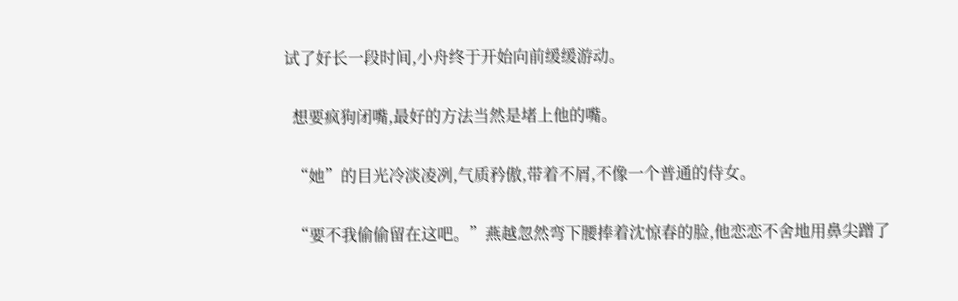试了好长一段时间,小舟终于开始向前缓缓游动。

  想要疯狗闭嘴,最好的方法当然是堵上他的嘴。

  “她”的目光冷淡凌冽,气质矜傲,带着不屑,不像一个普通的侍女。

  “要不我偷偷留在这吧。”燕越忽然弯下腰捧着沈惊春的脸,他恋恋不舍地用鼻尖蹭了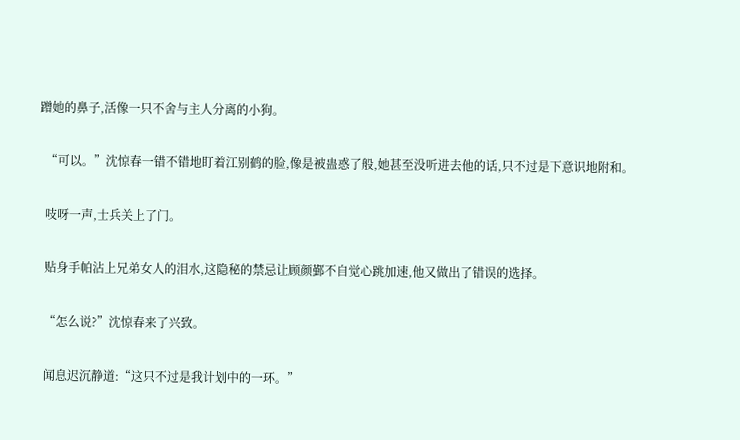蹭她的鼻子,活像一只不舍与主人分离的小狗。

  “可以。”沈惊春一错不错地盯着江别鹤的脸,像是被蛊惑了般,她甚至没听进去他的话,只不过是下意识地附和。

  吱呀一声,士兵关上了门。

  贴身手帕沾上兄弟女人的泪水,这隐秘的禁忌让顾颜鄞不自觉心跳加速,他又做出了错误的选择。

  “怎么说?”沈惊春来了兴致。

  闻息迟沉静道:“这只不过是我计划中的一环。”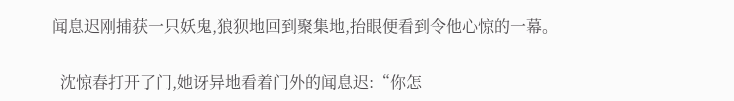闻息迟刚捕获一只妖鬼,狼狈地回到聚集地,抬眼便看到令他心惊的一幕。

  沈惊春打开了门,她讶异地看着门外的闻息迟:“你怎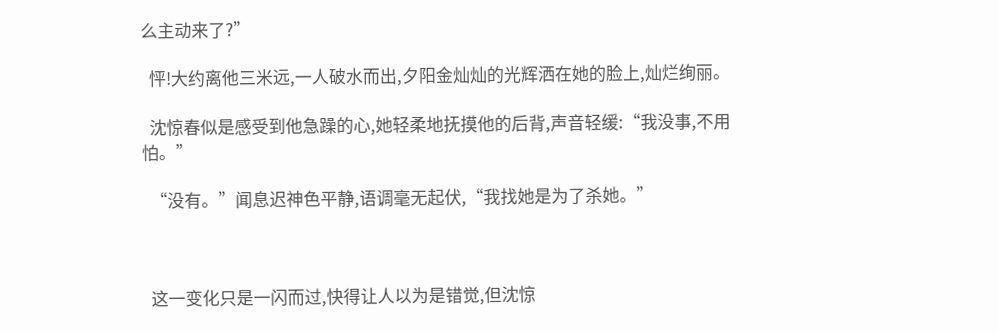么主动来了?”

  怦!大约离他三米远,一人破水而出,夕阳金灿灿的光辉洒在她的脸上,灿烂绚丽。

  沈惊春似是感受到他急躁的心,她轻柔地抚摸他的后背,声音轻缓:“我没事,不用怕。”

  “没有。”闻息迟神色平静,语调毫无起伏,“我找她是为了杀她。”



  这一变化只是一闪而过,快得让人以为是错觉,但沈惊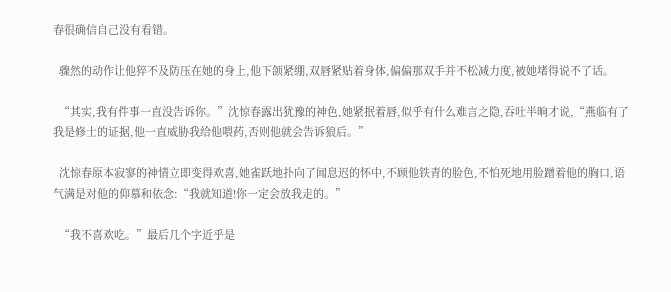春很确信自己没有看错。

  骤然的动作让他猝不及防压在她的身上,他下颌紧绷,双唇紧贴着身体,偏偏那双手并不松减力度,被她堵得说不了话。

  “其实,我有件事一直没告诉你。”沈惊春露出犹豫的神色,她紧抿着唇,似乎有什么难言之隐,吞吐半晌才说,“燕临有了我是修士的证据,他一直威胁我给他喂药,否则他就会告诉狼后。”

  沈惊春原本寂寥的神情立即变得欢喜,她雀跃地扑向了闻息迟的怀中,不顾他铁青的脸色,不怕死地用脸蹭着他的胸口,语气满是对他的仰慕和依念:“我就知道!你一定会放我走的。”

  “我不喜欢吃。”最后几个字近乎是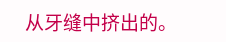从牙缝中挤出的。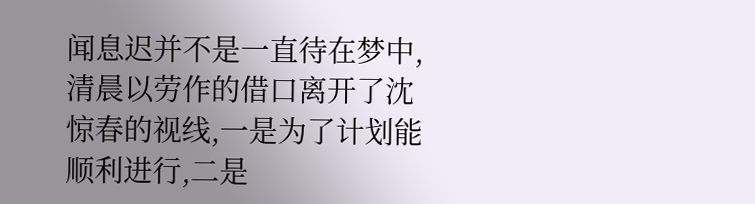闻息迟并不是一直待在梦中,清晨以劳作的借口离开了沈惊春的视线,一是为了计划能顺利进行,二是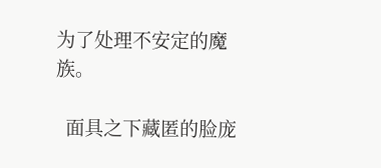为了处理不安定的魔族。

  面具之下藏匿的脸庞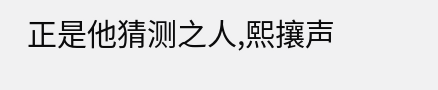正是他猜测之人,熙攘声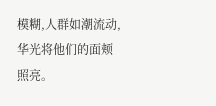模糊,人群如潮流动,华光将他们的面颊照亮。